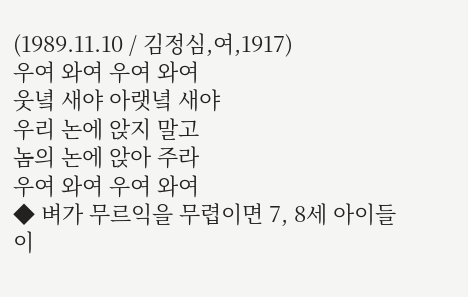(1989.11.10 / 김정심,여,1917)
우여 와여 우여 와여
웃녘 새야 아랫녘 새야
우리 논에 앉지 말고
놈의 논에 앉아 주라
우여 와여 우여 와여
◆ 벼가 무르익을 무렵이면 7, 8세 아이들이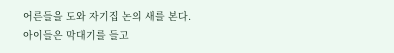어른들을 도와 자기집 논의 새를 본다. 아이들은 막대기를 들고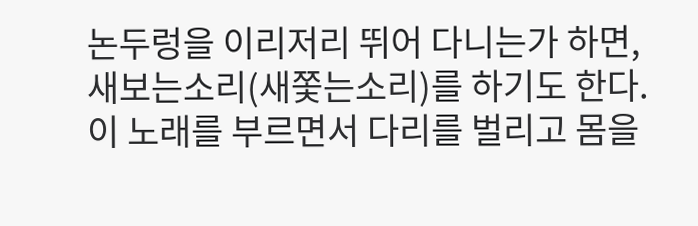논두렁을 이리저리 뛰어 다니는가 하면, 새보는소리(새쫓는소리)를 하기도 한다. 이 노래를 부르면서 다리를 벌리고 몸을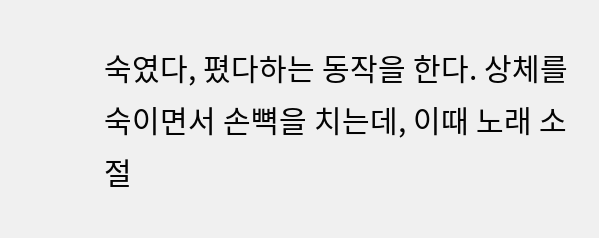숙였다, 폈다하는 동작을 한다. 상체를 숙이면서 손뼉을 치는데, 이때 노래 소절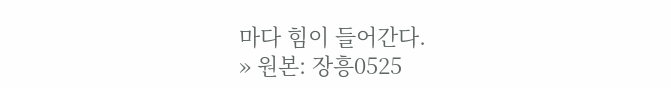마다 힘이 들어간다.
» 원본: 장흥0525